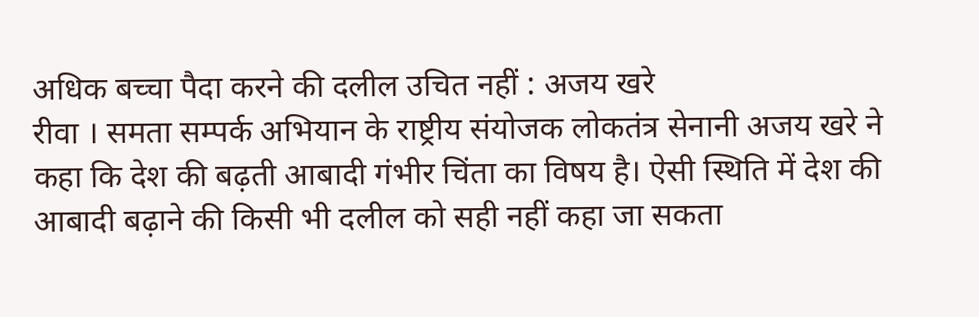अधिक बच्चा पैदा करने की दलील उचित नहीं : अजय खरे
रीवा । समता सम्पर्क अभियान के राष्ट्रीय संयोजक लोकतंत्र सेनानी अजय खरे ने कहा कि देश की बढ़ती आबादी गंभीर चिंता का विषय है। ऐसी स्थिति में देश की आबादी बढ़ाने की किसी भी दलील को सही नहीं कहा जा सकता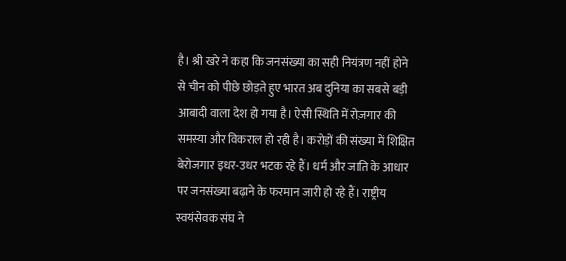है। श्री खरे ने कहा कि जनसंख्या का सही नियंत्रण नहीं होने से चीन को पीछे छोड़ते हुए भारत अब दुनिया का सबसे बड़ी आबादी वाला देश हो गया है। ऐसी स्थिति में रोज़गार की समस्या और विकराल हो रही है। करोड़ों की संख्या में शिक्षित बेरोजगार इधर-उधर भटक रहे हैं। धर्म और जाति के आधार पर जनसंख्या बढ़ाने के फरमान जारी हो रहे हैं। राष्ट्रीय स्वयंसेवक संघ ने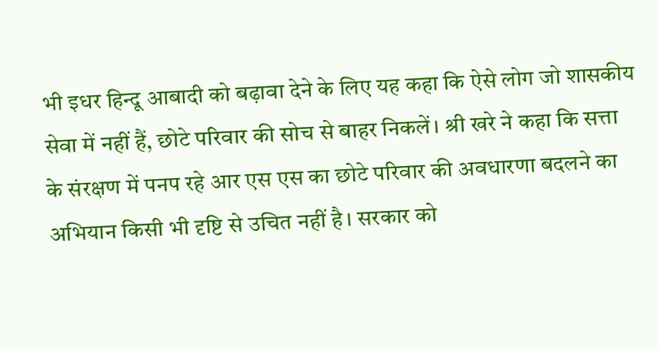भी इधर हिन्दू आबादी को बढ़ावा देने के लिए यह कहा कि ऐसे लोग जो शासकीय सेवा में नहीं हैं, छोटे परिवार की सोच से बाहर निकलें। श्री खरे ने कहा कि सत्ता के संरक्षण में पनप रहे आर एस एस का छोटे परिवार की अवधारणा बदलने का अभियान किसी भी दृष्टि से उचित नहीं है। सरकार को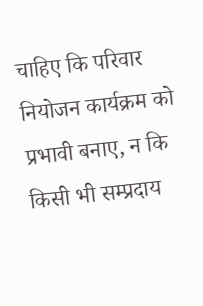चाहिए कि परिवार नियोजन कार्यक्रम को प्रभावी बनाए, न कि किसी भी सम्प्रदाय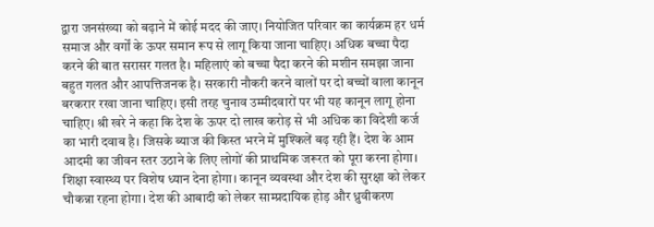द्वारा जनसंख्या को बढ़ाने में कोई मदद की जाए। नियोजित परिवार का कार्यक्रम हर धर्म समाज और वर्गों के ऊपर समान रूप से लागू किया जाना चाहिए। अधिक बच्चा पैदा करने की बात सरासर गलत है। महिलाएं को बच्चा पैदा करने की मशीन समझा जाना बहुत गलत और आपत्तिजनक है। सरकारी नौकरी करने वालों पर दो बच्चों वाला कानून बरकरार रखा जाना चाहिए। इसी तरह चुनाव उम्मीदवारों पर भी यह कानून लागू होना चाहिए। श्री खरे ने कहा कि देश के ऊपर दो लाख करोड़ से भी अधिक का विदेशी कर्ज का भारी दवाब है। जिसके ब्याज की किस्त भरने में मुश्किलें बढ़ रही हैं। देश के आम आदमी का जीवन स्तर उठाने के लिए लोगों की प्राथमिक जरूरत को पूरा करना होगा। शिक्षा स्वास्थ्य पर विशेष ध्यान देना होगा। कानून व्यवस्था और देश की सुरक्षा को लेकर चौकन्ना रहना होगा। देश की आबादी को लेकर साम्प्रदायिक होड़ और ध्रुवीकरण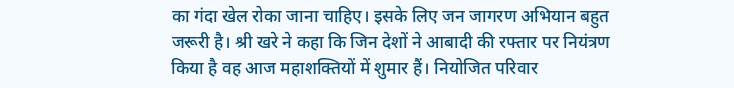का गंदा खेल रोका जाना चाहिए। इसके लिए जन जागरण अभियान बहुत जरूरी है। श्री खरे ने कहा कि जिन देशों ने आबादी की रफ्तार पर नियंत्रण किया है वह आज महाशक्तियों में शुमार हैं। नियोजित परिवार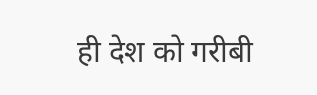ही देश को गरीबी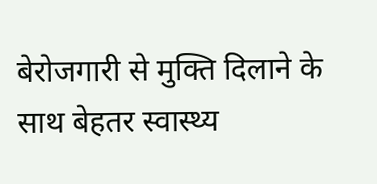बेरोजगारी से मुक्ति दिलाने के साथ बेहतर स्वास्थ्य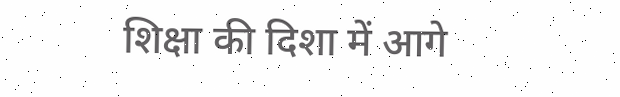शिक्षा की दिशा में आगे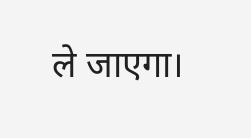ले जाएगा।